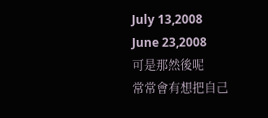July 13,2008
June 23,2008
可是那然後呢
常常會有想把自己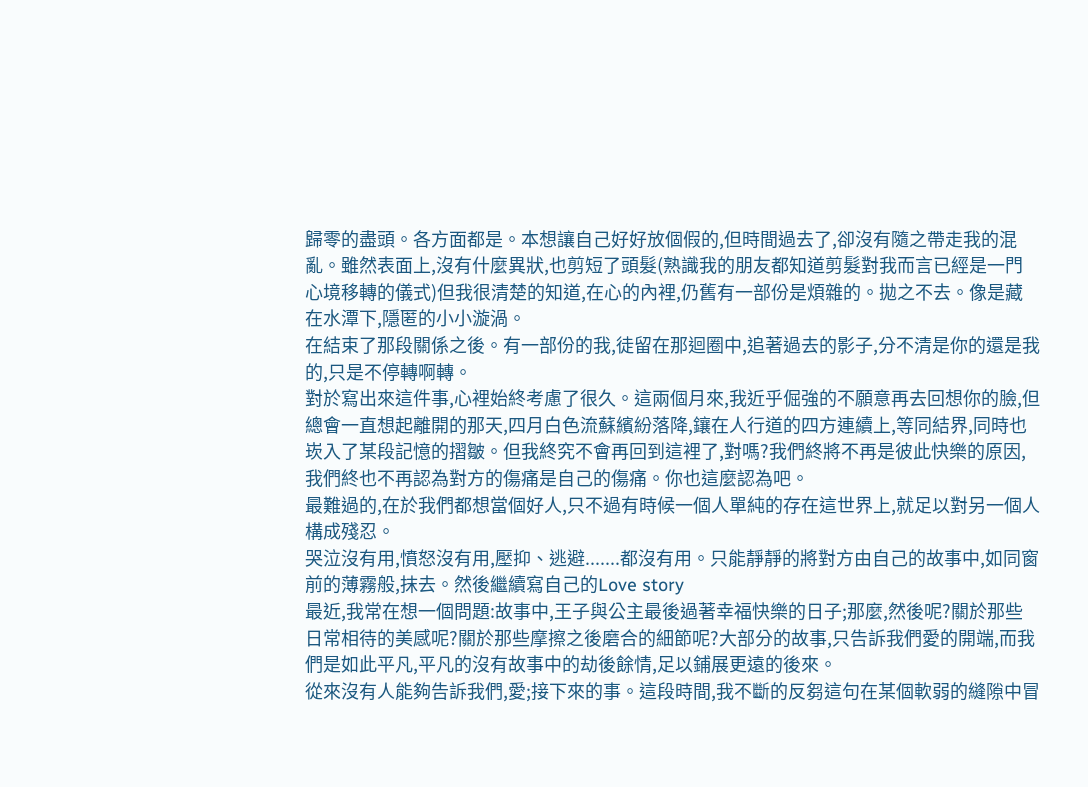歸零的盡頭。各方面都是。本想讓自己好好放個假的,但時間過去了,卻沒有隨之帶走我的混亂。雖然表面上,沒有什麼異狀,也剪短了頭髮(熟識我的朋友都知道剪髮對我而言已經是一門心境移轉的儀式)但我很清楚的知道,在心的內裡,仍舊有一部份是煩雜的。拋之不去。像是藏在水潭下,隱匿的小小漩渦。
在結束了那段關係之後。有一部份的我,徒留在那迴圈中,追著過去的影子,分不清是你的還是我的,只是不停轉啊轉。
對於寫出來這件事,心裡始終考慮了很久。這兩個月來,我近乎倔強的不願意再去回想你的臉,但總會一直想起離開的那天,四月白色流蘇繽紛落降,鑲在人行道的四方連續上,等同結界,同時也崁入了某段記憶的摺皺。但我終究不會再回到這裡了,對嗎?我們終將不再是彼此快樂的原因,我們終也不再認為對方的傷痛是自己的傷痛。你也這麼認為吧。
最難過的,在於我們都想當個好人,只不過有時候一個人單純的存在這世界上,就足以對另一個人構成殘忍。
哭泣沒有用,憤怒沒有用,壓抑、逃避.......都沒有用。只能靜靜的將對方由自己的故事中,如同窗前的薄霧般,抹去。然後繼續寫自己的Love story
最近,我常在想一個問題:故事中,王子與公主最後過著幸福快樂的日子;那麼,然後呢?關於那些日常相待的美感呢?關於那些摩擦之後磨合的細節呢?大部分的故事,只告訴我們愛的開端,而我們是如此平凡,平凡的沒有故事中的劫後餘情,足以鋪展更遠的後來。
從來沒有人能夠告訴我們,愛;接下來的事。這段時間,我不斷的反芻這句在某個軟弱的縫隙中冒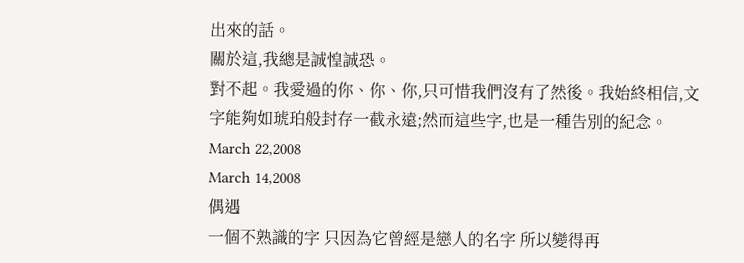出來的話。
關於這,我總是誠惶誠恐。
對不起。我愛過的你、你、你,只可惜我們沒有了然後。我始終相信,文字能夠如琥珀般封存一截永遠;然而這些字,也是一種告別的紀念。
March 22,2008
March 14,2008
偶遇
一個不熟識的字 只因為它曾經是戀人的名字 所以變得再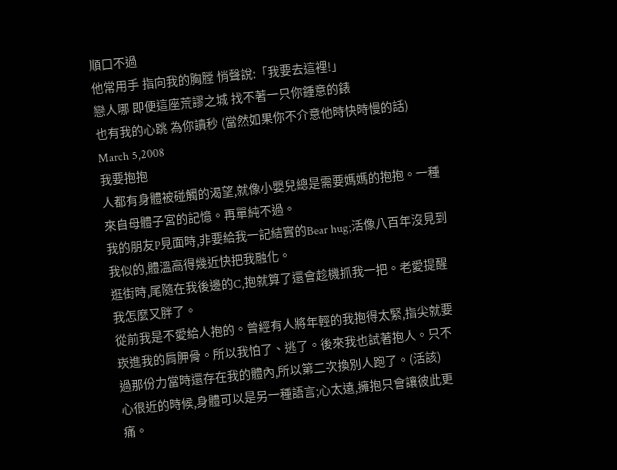順口不過
他常用手 指向我的胸膛 悄聲說:「我要去這裡!」
戀人哪 即便這座荒謬之城 找不著一只你鍾意的錶
也有我的心跳 為你讀秒 (當然如果你不介意他時快時慢的話)
March 5,2008
我要抱抱
人都有身體被碰觸的渴望,就像小嬰兒總是需要媽媽的抱抱。一種來自母體子宮的記憶。再單純不過。
我的朋友P見面時,非要給我一記結實的Bear hug;活像八百年沒見到我似的,體溫高得幾近快把我融化。
逛街時,尾隨在我後邊的C,抱就算了還會趁機抓我一把。老愛提醒我怎麼又胖了。
從前我是不愛給人抱的。曾經有人將年輕的我抱得太緊,指尖就要崁進我的肩胛骨。所以我怕了、逃了。後來我也試著抱人。只不過那份力當時還存在我的體內,所以第二次換別人跑了。(活該)
心很近的時候,身體可以是另一種語言;心太遠,擁抱只會讓彼此更痛。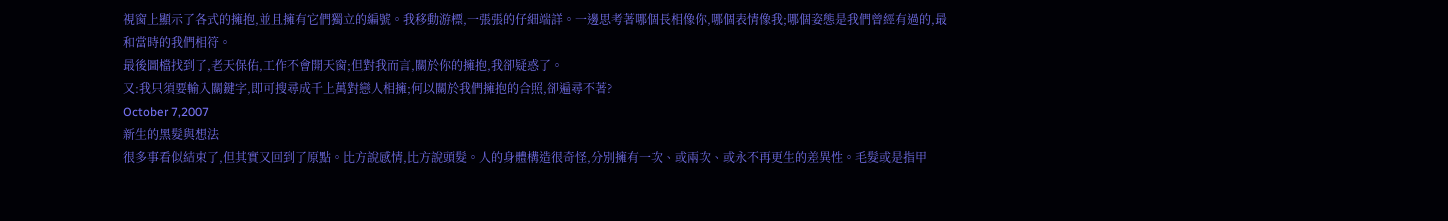視窗上顯示了各式的擁抱,並且擁有它們獨立的編號。我移動游標,一張張的仔細端詳。一邊思考著哪個長相像你,哪個表情像我;哪個姿態是我們曾經有過的,最和當時的我們相符。
最後圖檔找到了,老天保佑,工作不會開天窗;但對我而言,關於你的擁抱,我卻疑惑了。
又:我只須要輸入關鍵字,即可搜尋成千上萬對戀人相擁;何以關於我們擁抱的合照,卻遍尋不著?
October 7,2007
新生的黑髮與想法
很多事看似結束了,但其實又回到了原點。比方說感情,比方說頭髮。人的身體構造很奇怪,分別擁有一次、或兩次、或永不再更生的差異性。毛髮或是指甲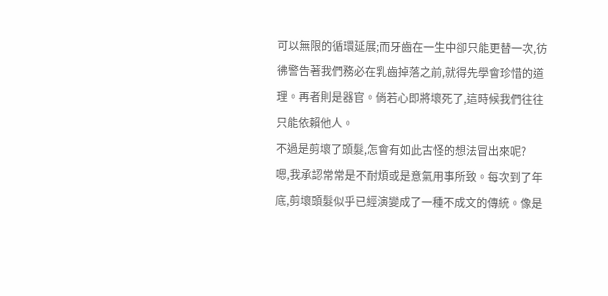可以無限的循環延展;而牙齒在一生中卻只能更替一次,彷彿警告著我們務必在乳齒掉落之前,就得先學會珍惜的道理。再者則是器官。倘若心即將壞死了,這時候我們往往只能依賴他人。
不過是剪壞了頭髮,怎會有如此古怪的想法冒出來呢?
嗯,我承認常常是不耐煩或是意氣用事所致。每次到了年底,剪壞頭髮似乎已經演變成了一種不成文的傳統。像是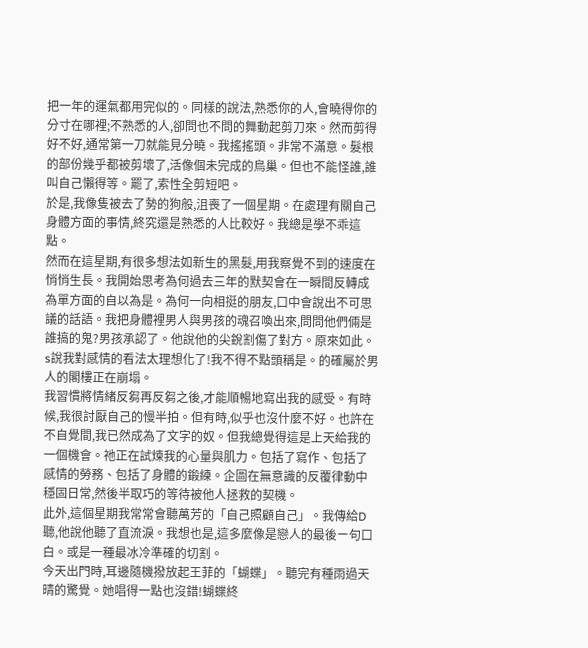把一年的運氣都用完似的。同樣的說法,熟悉你的人,會曉得你的分寸在哪裡;不熟悉的人,卻問也不問的舞動起剪刀來。然而剪得好不好,通常第一刀就能見分曉。我搖搖頭。非常不滿意。髮根的部份幾乎都被剪壞了,活像個未完成的鳥巢。但也不能怪誰,誰叫自己懶得等。罷了,索性全剪短吧。
於是,我像隻被去了勢的狗般,沮喪了一個星期。在處理有關自己身體方面的事情,終究還是熟悉的人比較好。我總是學不乖這點。
然而在這星期,有很多想法如新生的黑髮,用我察覺不到的速度在悄悄生長。我開始思考為何過去三年的默契會在一瞬間反轉成為單方面的自以為是。為何一向相挺的朋友,口中會說出不可思議的話語。我把身體裡男人與男孩的魂召喚出來,問問他們倆是誰搞的鬼?男孩承認了。他說他的尖銳割傷了對方。原來如此。s說我對感情的看法太理想化了!我不得不點頭稱是。的確屬於男人的閣樓正在崩塌。
我習慣將情緒反芻再反芻之後,才能順暢地寫出我的感受。有時候,我很討厭自己的慢半拍。但有時,似乎也沒什麼不好。也許在不自覺間,我已然成為了文字的奴。但我總覺得這是上天給我的一個機會。祂正在試煉我的心量與肌力。包括了寫作、包括了感情的勞務、包括了身體的鍛練。企圖在無意識的反覆律動中穩固日常,然後半取巧的等待被他人拯救的契機。
此外,這個星期我常常會聽萬芳的「自己照顧自己」。我傳給D聽,他說他聽了直流淚。我想也是,這多麼像是戀人的最後ㄧ句口白。或是一種最冰冷準確的切割。
今天出門時,耳邊隨機撥放起王菲的「蝴蝶」。聽完有種雨過天晴的驚覺。她唱得一點也沒錯!蝴蝶終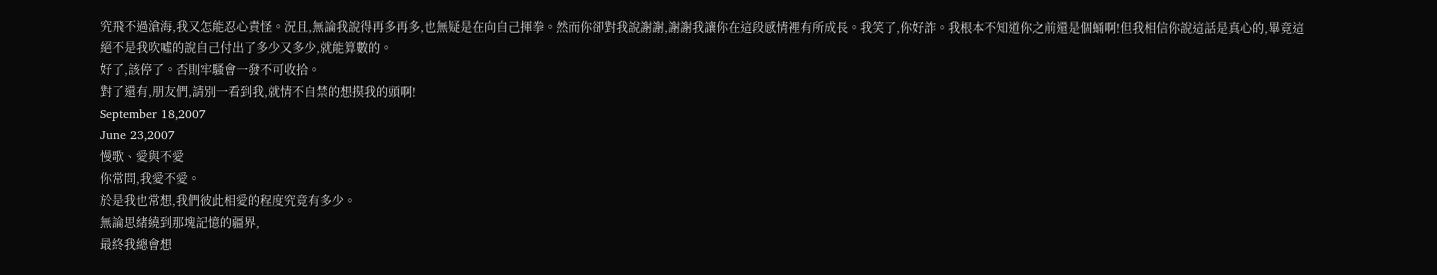究飛不過滄海,我又怎能忍心責怪。況且,無論我說得再多再多,也無疑是在向自己揮拳。然而你卻對我說謝謝,謝謝我讓你在這段感情裡有所成長。我笑了,你好詐。我根本不知道你之前還是個蛹啊!但我相信你說這話是真心的,畢竟這絕不是我吹噓的說自己付出了多少又多少,就能算數的。
好了,該停了。否則牢騷會一發不可收拾。
對了還有,朋友們,請別一看到我,就情不自禁的想摸我的頭啊!
September 18,2007
June 23,2007
慢歌、愛與不愛
你常問,我愛不愛。
於是我也常想,我們彼此相愛的程度究竟有多少。
無論思緒繞到那塊記憶的疆界,
最終我總會想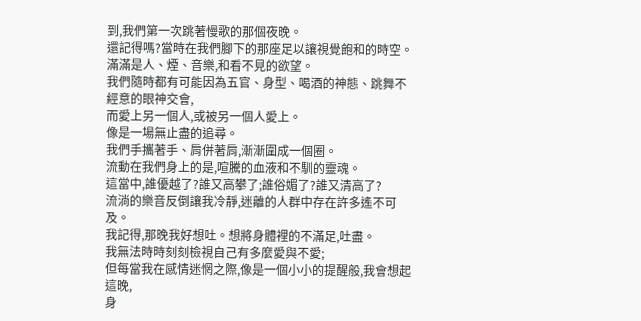到,我們第一次跳著慢歌的那個夜晚。
還記得嗎?當時在我們腳下的那座足以讓視覺飽和的時空。
滿滿是人、煙、音樂,和看不見的欲望。
我們隨時都有可能因為五官、身型、喝酒的神態、跳舞不經意的眼神交會,
而愛上另一個人,或被另一個人愛上。
像是一場無止盡的追尋。
我們手攜著手、肩併著肩,漸漸圍成一個圈。
流動在我們身上的是,喧騰的血液和不馴的靈魂。
這當中,誰優越了?誰又高攀了;誰俗媚了?誰又清高了?
流淌的樂音反倒讓我冷靜,迷離的人群中存在許多遙不可及。
我記得,那晚我好想吐。想將身體裡的不滿足,吐盡。
我無法時時刻刻檢視自己有多麼愛與不愛;
但每當我在感情迷惘之際,像是一個小小的提醒般,我會想起這晚,
身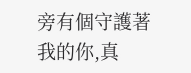旁有個守護著我的你,真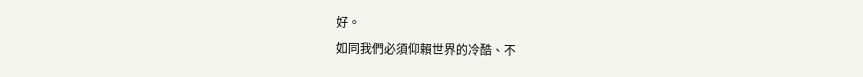好。
如同我們必須仰賴世界的冷酷、不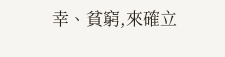幸、貧窮,來確立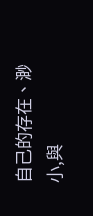自己的存在、渺小,與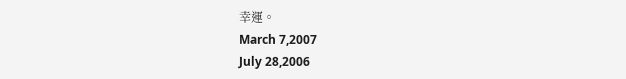幸運。
March 7,2007
July 28,2006